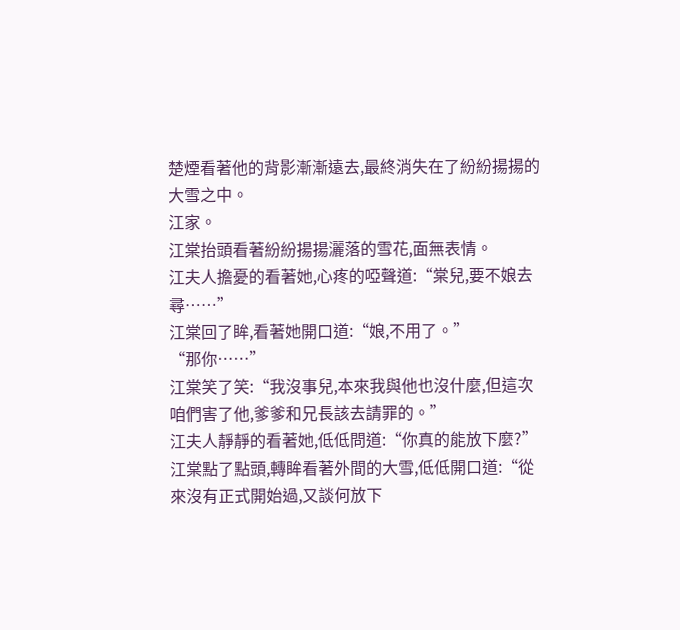楚煙看著他的背影漸漸遠去,最終消失在了紛紛揚揚的大雪之中。
江家。
江棠抬頭看著紛紛揚揚灑落的雪花,面無表情。
江夫人擔憂的看著她,心疼的啞聲道:“棠兒,要不娘去尋……”
江棠回了眸,看著她開口道:“娘,不用了。”
“那你……”
江棠笑了笑:“我沒事兒,本來我與他也沒什麼,但這次咱們害了他,爹爹和兄長該去請罪的。”
江夫人靜靜的看著她,低低問道:“你真的能放下麼?”
江棠點了點頭,轉眸看著外間的大雪,低低開口道:“從來沒有正式開始過,又談何放下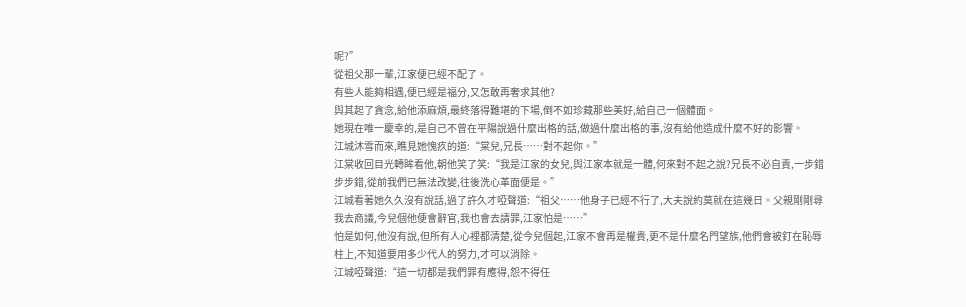呢?”
從祖父那一輩,江家便已經不配了。
有些人能夠相遇,便已經是福分,又怎敢再奢求其他?
與其起了貪念,給他添麻煩,最終落得難堪的下場,倒不如珍藏那些美好,給自己一個體面。
她現在唯一慶幸的,是自己不曾在平陽說過什麼出格的話,做過什麼出格的事,沒有給他造成什麼不好的影響。
江城沐雪而來,瞧見她愧疚的道:“棠兒,兄長……對不起你。”
江棠收回目光轉眸看他,朝他笑了笑:“我是江家的女兒,與江家本就是一體,何來對不起之說?兄長不必自責,一步錯步步錯,從前我們已無法改變,往後洗心革面便是。”
江城看著她久久沒有說話,過了許久才啞聲道:“祖父……他身子已經不行了,大夫說約莫就在這幾日。父親剛剛尋我去商議,今兒個他便會辭官,我也會去請罪,江家怕是……”
怕是如何,他沒有說,但所有人心裡都清楚,從今兒個起,江家不會再是權貴,更不是什麼名門望族,他們會被釘在恥辱柱上,不知道要用多少代人的努力,才可以消除。
江城啞聲道:“這一切都是我們罪有應得,怨不得任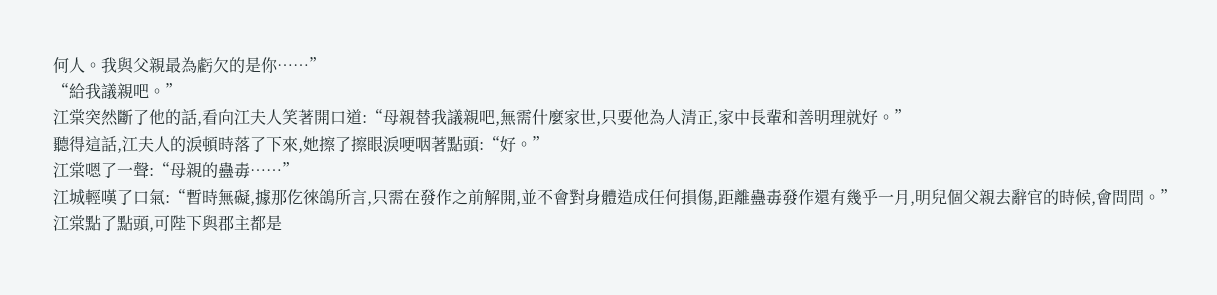何人。我與父親最為虧欠的是你……”
“給我議親吧。”
江棠突然斷了他的話,看向江夫人笑著開口道:“母親替我議親吧,無需什麼家世,只要他為人清正,家中長輩和善明理就好。”
聽得這話,江夫人的淚頓時落了下來,她擦了擦眼淚哽咽著點頭:“好。”
江棠嗯了一聲:“母親的蠱毒……”
江城輕嘆了口氣:“暫時無礙,據那仡徠鴿所言,只需在發作之前解開,並不會對身體造成任何損傷,距離蠱毒發作還有幾乎一月,明兒個父親去辭官的時候,會問問。”
江棠點了點頭,可陛下與郡主都是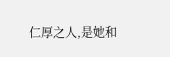仁厚之人,是她和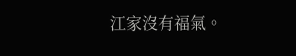江家沒有福氣。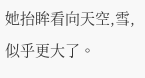她抬眸看向天空,雪,似乎更大了。